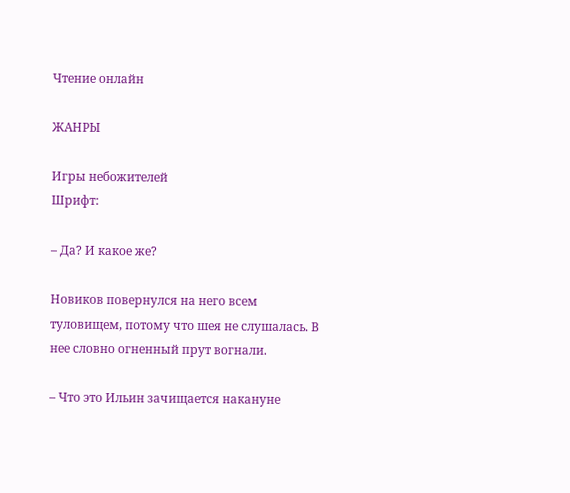Чтение онлайн

ЖАНРЫ

Игры небожителей
Шрифт:

– Да? И какое же?

Новиков повернулся на него всем туловищем, потому что шея не слушалась. В нее словно огненный прут вогнали.

– Что это Ильин зачищается накануне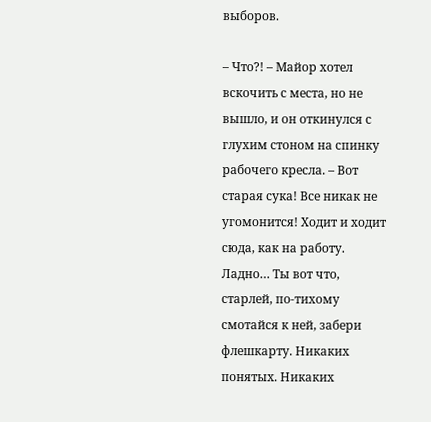выборов.

– Что?! – Майор хотел вскочить с места, но не вышло, и он откинулся с глухим стоном на спинку рабочего кресла. – Вот старая сука! Все никак не угомонится! Ходит и ходит сюда, как на работу. Ладно… Ты вот что, старлей, по-тихому смотайся к ней, забери флешкарту. Никаких понятых. Никаких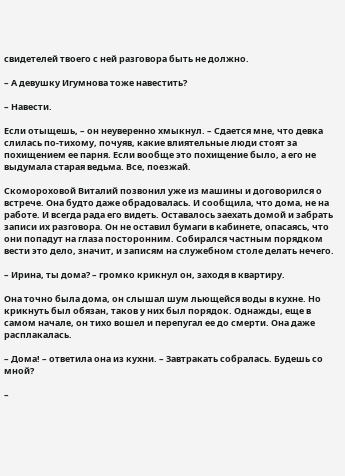свидетелей твоего с ней разговора быть не должно.

– А девушку Игумнова тоже навестить?

– Навести.

Если отыщешь, – он неуверенно хмыкнул. – Сдается мне, что девка слилась по-тихому, почуяв, какие влиятельные люди стоят за похищением ее парня. Если вообще это похищение было, а его не выдумала старая ведьма. Все, поезжай.

Скомороховой Виталий позвонил уже из машины и договорился о встрече. Она будто даже обрадовалась. И сообщила, что дома, не на работе. И всегда рада его видеть. Оставалось заехать домой и забрать записи их разговора. Он не оставил бумаги в кабинете, опасаясь, что они попадут на глаза посторонним. Собирался частным порядком вести это дело, значит, и записям на служебном столе делать нечего.

– Ирина, ты дома? – громко крикнул он, заходя в квартиру.

Она точно была дома, он слышал шум льющейся воды в кухне. Но крикнуть был обязан, таков у них был порядок. Однажды, еще в самом начале, он тихо вошел и перепугал ее до смерти. Она даже расплакалась.

– Дома! – ответила она из кухни. – Завтракать собралась. Будешь со мной?

–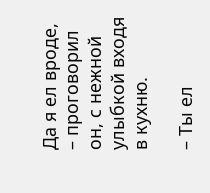Да я ел вроде, – проговорил он, с нежной улыбкой входя в кухню.

– Ты ел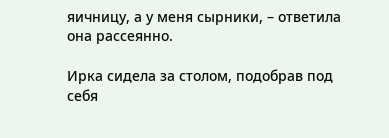яичницу, а у меня сырники, – ответила она рассеянно.

Ирка сидела за столом, подобрав под себя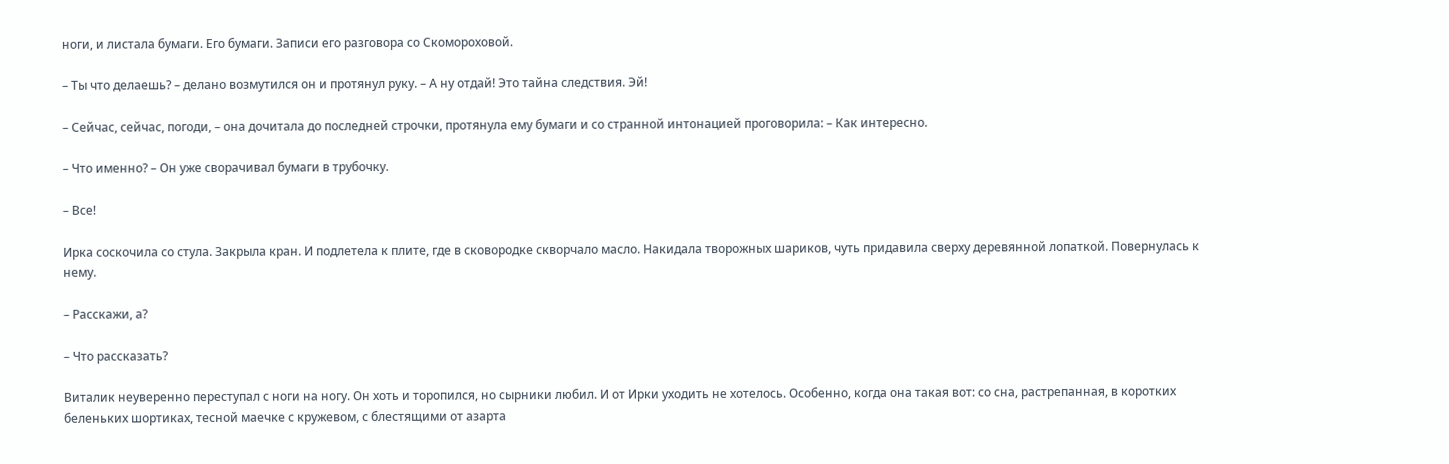ноги, и листала бумаги. Его бумаги. Записи его разговора со Скомороховой.

– Ты что делаешь? – делано возмутился он и протянул руку. – А ну отдай! Это тайна следствия. Эй!

– Сейчас, сейчас, погоди, – она дочитала до последней строчки, протянула ему бумаги и со странной интонацией проговорила: – Как интересно.

– Что именно? – Он уже сворачивал бумаги в трубочку.

– Все!

Ирка соскочила со стула. Закрыла кран. И подлетела к плите, где в сковородке скворчало масло. Накидала творожных шариков, чуть придавила сверху деревянной лопаткой. Повернулась к нему.

– Расскажи, а?

– Что рассказать?

Виталик неуверенно переступал с ноги на ногу. Он хоть и торопился, но сырники любил. И от Ирки уходить не хотелось. Особенно, когда она такая вот: со сна, растрепанная, в коротких беленьких шортиках, тесной маечке с кружевом, с блестящими от азарта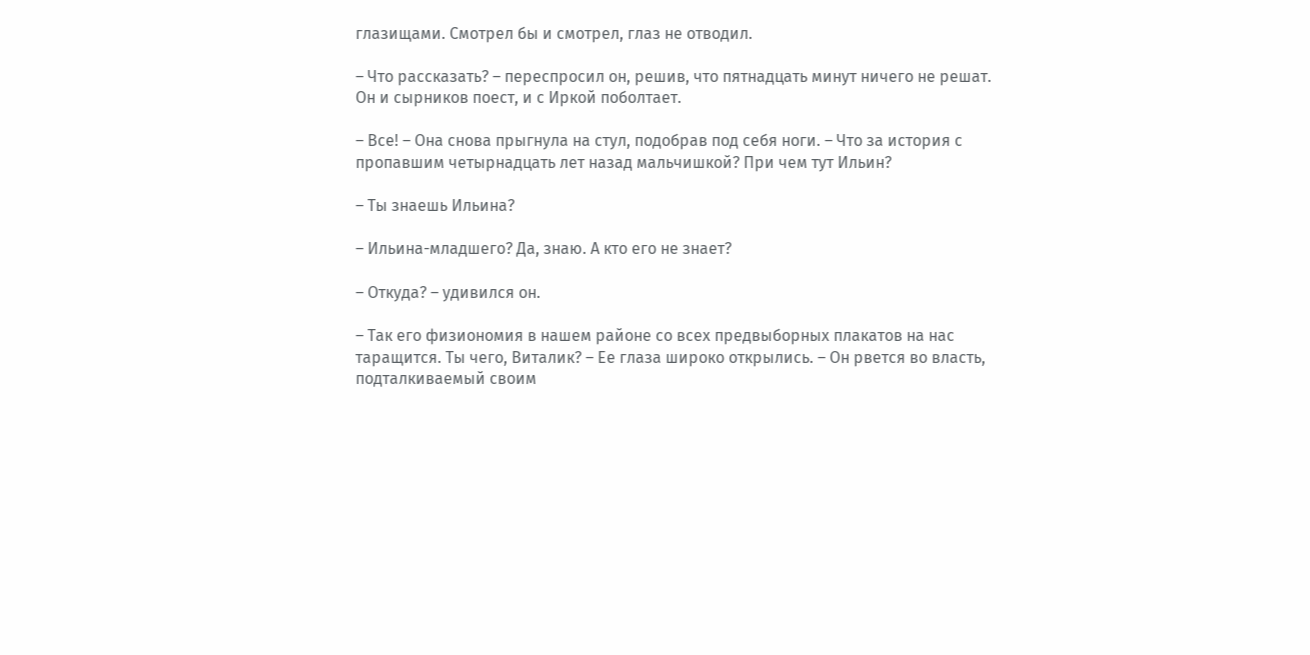глазищами. Смотрел бы и смотрел, глаз не отводил.

– Что рассказать? – переспросил он, решив, что пятнадцать минут ничего не решат. Он и сырников поест, и с Иркой поболтает.

– Все! – Она снова прыгнула на стул, подобрав под себя ноги. – Что за история с пропавшим четырнадцать лет назад мальчишкой? При чем тут Ильин?

– Ты знаешь Ильина?

– Ильина-младшего? Да, знаю. А кто его не знает?

– Откуда? – удивился он.

– Так его физиономия в нашем районе со всех предвыборных плакатов на нас таращится. Ты чего, Виталик? – Ее глаза широко открылись. – Он рвется во власть, подталкиваемый своим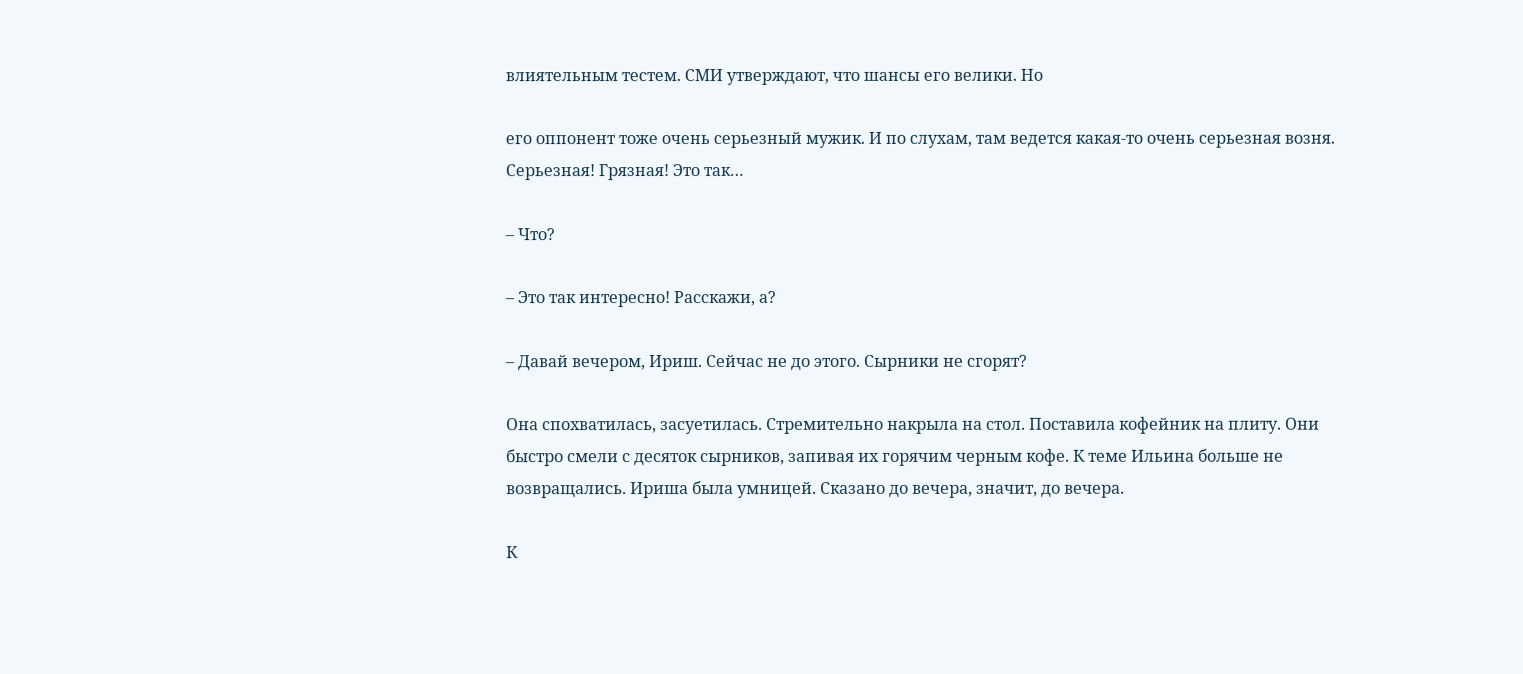влиятельным тестем. СМИ утверждают, что шансы его велики. Но

его оппонент тоже очень серьезный мужик. И по слухам, там ведется какая-то очень серьезная возня. Серьезная! Грязная! Это так…

– Что?

– Это так интересно! Расскажи, а?

– Давай вечером, Ириш. Сейчас не до этого. Сырники не сгорят?

Она спохватилась, засуетилась. Стремительно накрыла на стол. Поставила кофейник на плиту. Они быстро смели с десяток сырников, запивая их горячим черным кофе. К теме Ильина больше не возвращались. Ириша была умницей. Сказано до вечера, значит, до вечера.

К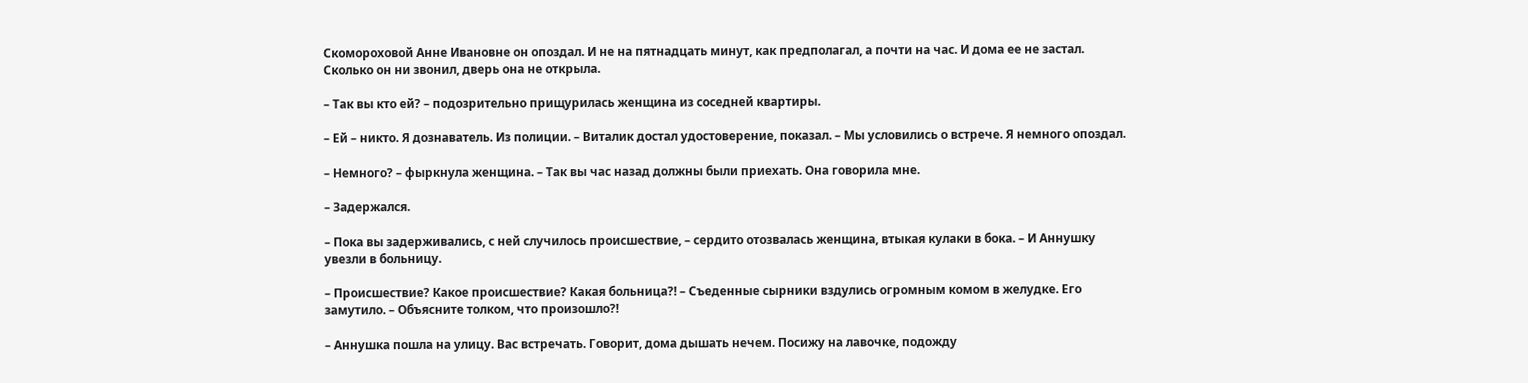Скомороховой Анне Ивановне он опоздал. И не на пятнадцать минут, как предполагал, а почти на час. И дома ее не застал. Сколько он ни звонил, дверь она не открыла.

– Так вы кто ей? – подозрительно прищурилась женщина из соседней квартиры.

– Ей – никто. Я дознаватель. Из полиции. – Виталик достал удостоверение, показал. – Мы условились о встрече. Я немного опоздал.

– Немного? – фыркнула женщина. – Так вы час назад должны были приехать. Она говорила мне.

– Задержался.

– Пока вы задерживались, с ней случилось происшествие, – сердито отозвалась женщина, втыкая кулаки в бока. – И Аннушку увезли в больницу.

– Происшествие? Какое происшествие? Какая больница?! – Съеденные сырники вздулись огромным комом в желудке. Его замутило. – Объясните толком, что произошло?!

– Аннушка пошла на улицу. Вас встречать. Говорит, дома дышать нечем. Посижу на лавочке, подожду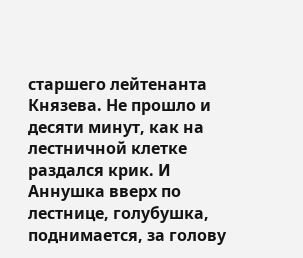старшего лейтенанта Князева. Не прошло и десяти минут, как на лестничной клетке раздался крик. И Аннушка вверх по лестнице, голубушка, поднимается, за голову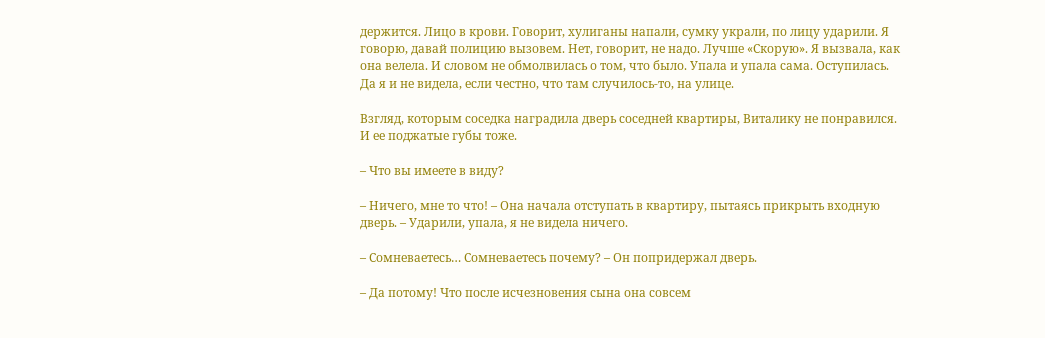держится. Лицо в крови. Говорит, хулиганы напали, сумку украли, по лицу ударили. Я говорю, давай полицию вызовем. Нет, говорит, не надо. Лучше «Скорую». Я вызвала, как она велела. И словом не обмолвилась о том, что было. Упала и упала сама. Оступилась. Да я и не видела, если честно, что там случилось-то, на улице.

Взгляд, которым соседка наградила дверь соседней квартиры, Виталику не понравился. И ее поджатые губы тоже.

– Что вы имеете в виду?

– Ничего, мне то что! – Она начала отступать в квартиру, пытаясь прикрыть входную дверь. – Ударили, упала, я не видела ничего.

– Сомневаетесь… Сомневаетесь почему? – Он попридержал дверь.

– Да потому! Что после исчезновения сына она совсем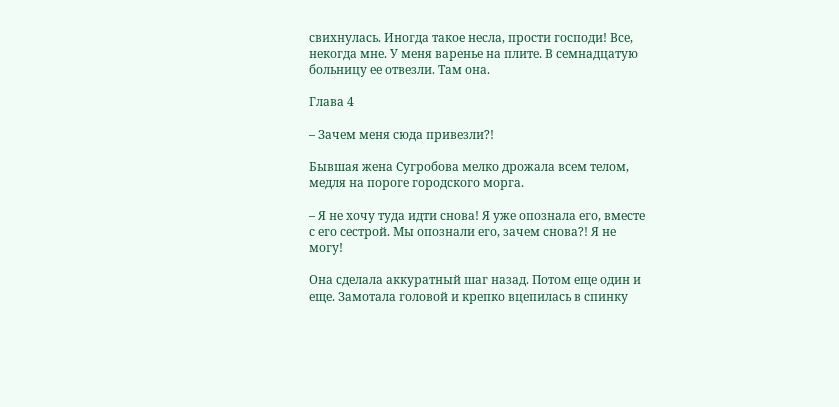свихнулась. Иногда такое несла, прости господи! Все, некогда мне. У меня варенье на плите. В семнадцатую больницу ее отвезли. Там она.

Глава 4

– Зачем меня сюда привезли?!

Бывшая жена Сугробова мелко дрожала всем телом, медля на пороге городского морга.

– Я не хочу туда идти снова! Я уже опознала его, вместе с его сестрой. Мы опознали его, зачем снова?! Я не могу!

Она сделала аккуратный шаг назад. Потом еще один и еще. Замотала головой и крепко вцепилась в спинку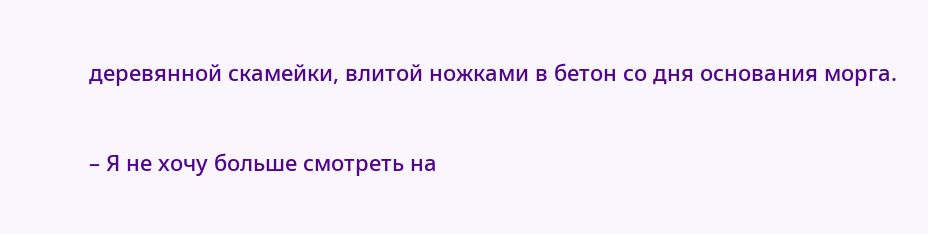деревянной скамейки, влитой ножками в бетон со дня основания морга.

– Я не хочу больше смотреть на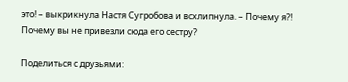это! – выкрикнула Настя Сугробова и всхлипнула. – Почему я?! Почему вы не привезли сюда его сестру?

Поделиться с друзьями: